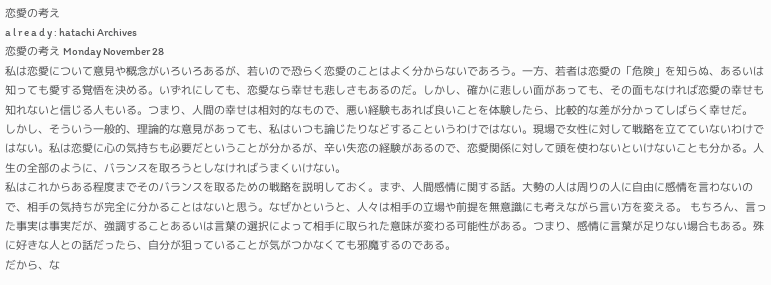恋愛の考え
a l r e a d y : hatachi Archives
恋愛の考え Monday November 28
私は恋愛について意見や概念がいろいろあるが、若いので恐らく恋愛のことはよく分からないであろう。一方、若者は恋愛の「危険」を知らぬ、あるいは知っても愛する覚悟を決める。いずれにしても、恋愛なら幸せも悲しさもあるのだ。しかし、確かに悲しい面があっても、その面もなければ恋愛の幸せも知れないと信じる人もいる。つまり、人間の幸せは相対的なもので、悪い経験もあれば良いことを体験したら、比較的な差が分かってしばらく幸せだ。
しかし、そういう一般的、理論的な意見があっても、私はいつも論じたりなどするこというわけではない。現場で女性に対して戦略を立てていないわけではない。私は恋愛に心の気持ちも必要だということが分かるが、辛い失恋の経験があるので、恋愛関係に対して頭を使わないといけないことも分かる。人生の全部のように、バランスを取ろうとしなければうまくいけない。
私はこれからある程度までそのバランスを取るための戦略を説明しておく。まず、人間感情に関する話。大勢の人は周りの人に自由に感情を言わないので、相手の気持ちが完全に分かることはないと思う。なぜかというと、人々は相手の立場や前提を無意識にも考えながら言い方を変える。 もちろん、言った事実は事実だが、強調することあるいは言葉の選択によって相手に取られた意味が変わる可能性がある。つまり、感情に言葉が足りない場合もある。殊に好きな人との話だったら、自分が狙っていることが気がつかなくても邪魔するのである。
だから、な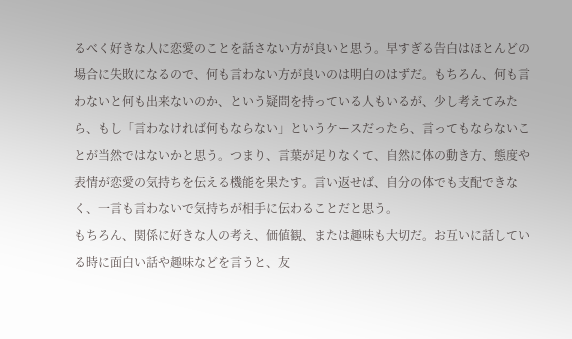るべく好きな人に恋愛のことを話さない方が良いと思う。早すぎる告白はほとんどの場合に失敗になるので、何も言わない方が良いのは明白のはずだ。もちろん、何も言わないと何も出来ないのか、という疑問を持っている人もいるが、少し考えてみたら、もし「言わなければ何もならない」というケースだったら、言ってもならないことが当然ではないかと思う。つまり、言葉が足りなくて、自然に体の動き方、態度や表情が恋愛の気持ちを伝える機能を果たす。言い返せば、自分の体でも支配できなく、一言も言わないで気持ちが相手に伝わることだと思う。
もちろん、関係に好きな人の考え、価値観、または趣味も大切だ。お互いに話している時に面白い話や趣味などを言うと、友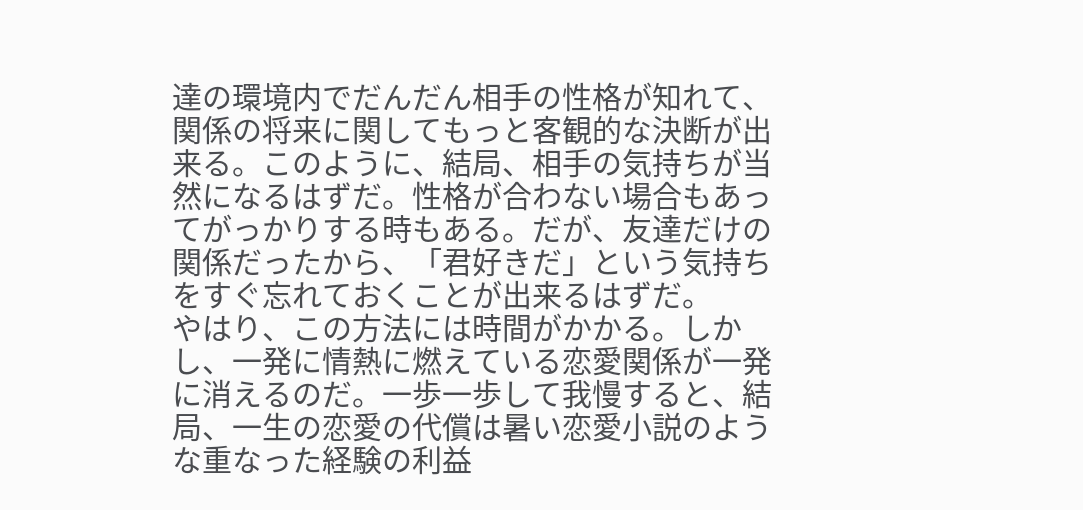達の環境内でだんだん相手の性格が知れて、関係の将来に関してもっと客観的な決断が出来る。このように、結局、相手の気持ちが当然になるはずだ。性格が合わない場合もあってがっかりする時もある。だが、友達だけの関係だったから、「君好きだ」という気持ちをすぐ忘れておくことが出来るはずだ。
やはり、この方法には時間がかかる。しかし、一発に情熱に燃えている恋愛関係が一発に消えるのだ。一歩一歩して我慢すると、結局、一生の恋愛の代償は暑い恋愛小説のような重なった経験の利益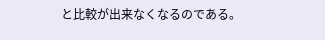と比較が出来なくなるのである。